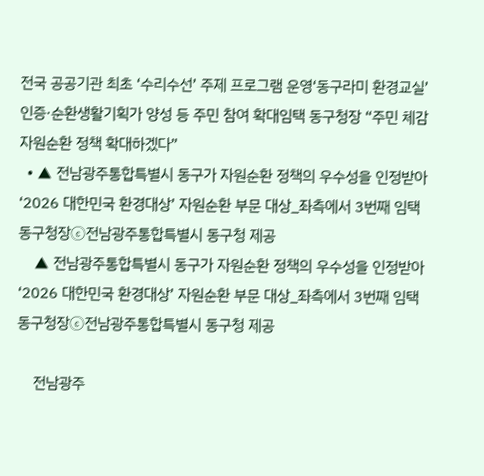전국 공공기관 최초 ‘수리수선’ 주제 프로그램 운영‘동구라미 환경교실’ 인증·순환생활기획가 양성 등 주민 참여 확대임택 동구청장 “주민 체감 자원순환 정책 확대하겠다”
  • ▲ 전남광주통합특별시 동구가 자원순환 정책의 우수성을 인정받아 ‘2026 대한민국 환경대상’ 자원순환 부문 대상_좌측에서 3번째 임택 동구청장ⓒ전남광주통합특별시 동구청 제공
    ▲ 전남광주통합특별시 동구가 자원순환 정책의 우수성을 인정받아 ‘2026 대한민국 환경대상’ 자원순환 부문 대상_좌측에서 3번째 임택 동구청장ⓒ전남광주통합특별시 동구청 제공

    전남광주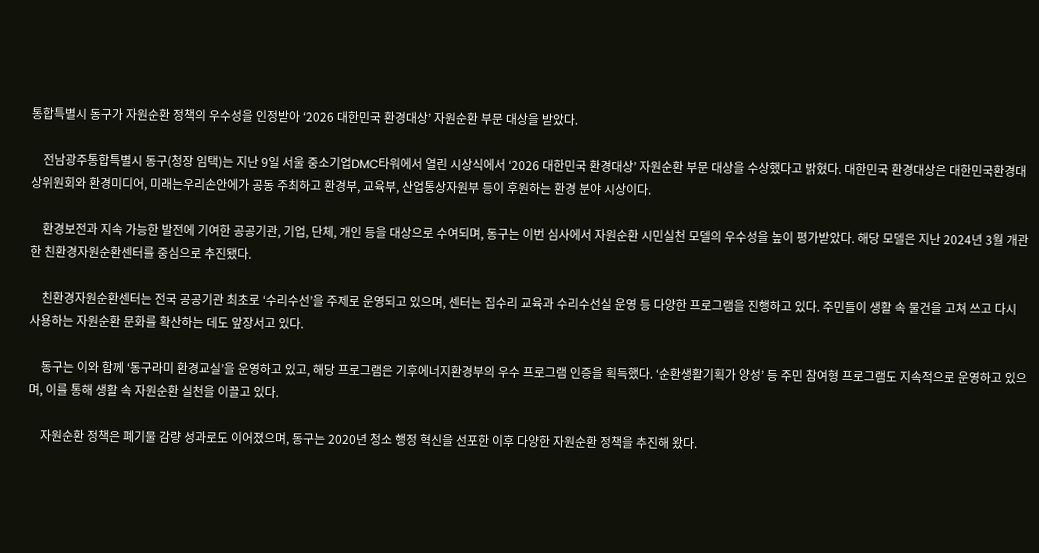통합특별시 동구가 자원순환 정책의 우수성을 인정받아 ‘2026 대한민국 환경대상’ 자원순환 부문 대상을 받았다.

    전남광주통합특별시 동구(청장 임택)는 지난 9일 서울 중소기업DMC타워에서 열린 시상식에서 ‘2026 대한민국 환경대상’ 자원순환 부문 대상을 수상했다고 밝혔다. 대한민국 환경대상은 대한민국환경대상위원회와 환경미디어, 미래는우리손안에가 공동 주최하고 환경부, 교육부, 산업통상자원부 등이 후원하는 환경 분야 시상이다.

    환경보전과 지속 가능한 발전에 기여한 공공기관, 기업, 단체, 개인 등을 대상으로 수여되며, 동구는 이번 심사에서 자원순환 시민실천 모델의 우수성을 높이 평가받았다. 해당 모델은 지난 2024년 3월 개관한 친환경자원순환센터를 중심으로 추진됐다.

    친환경자원순환센터는 전국 공공기관 최초로 ‘수리수선’을 주제로 운영되고 있으며, 센터는 집수리 교육과 수리수선실 운영 등 다양한 프로그램을 진행하고 있다. 주민들이 생활 속 물건을 고쳐 쓰고 다시 사용하는 자원순환 문화를 확산하는 데도 앞장서고 있다.

    동구는 이와 함께 ‘동구라미 환경교실’을 운영하고 있고, 해당 프로그램은 기후에너지환경부의 우수 프로그램 인증을 획득했다. ‘순환생활기획가 양성’ 등 주민 참여형 프로그램도 지속적으로 운영하고 있으며, 이를 통해 생활 속 자원순환 실천을 이끌고 있다.

    자원순환 정책은 폐기물 감량 성과로도 이어졌으며, 동구는 2020년 청소 행정 혁신을 선포한 이후 다양한 자원순환 정책을 추진해 왔다.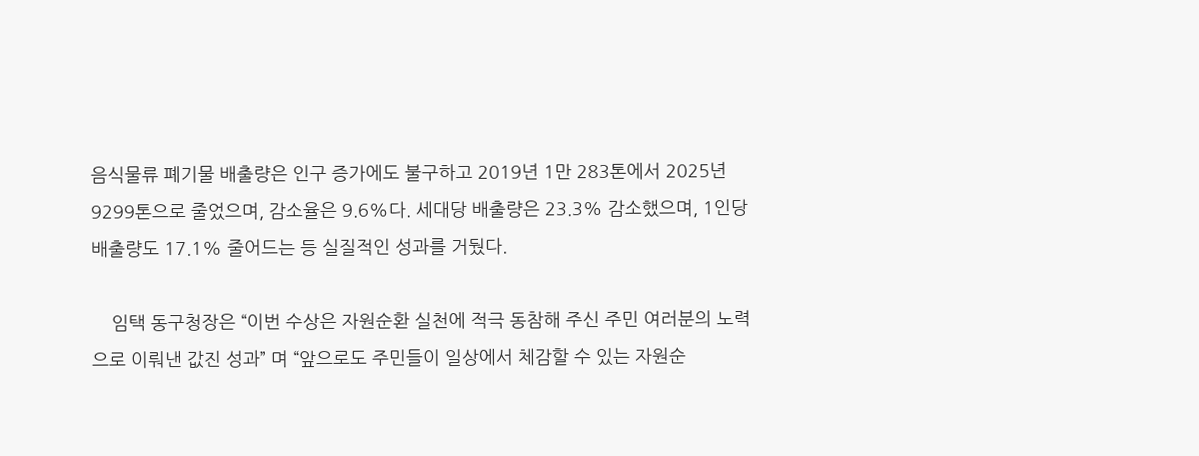음식물류 폐기물 배출량은 인구 증가에도 불구하고 2019년 1만 283톤에서 2025년 9299톤으로 줄었으며, 감소율은 9.6%다. 세대당 배출량은 23.3% 감소했으며, 1인당 배출량도 17.1% 줄어드는 등 실질적인 성과를 거뒀다.

    임택 동구청장은 “이번 수상은 자원순환 실천에 적극 동참해 주신 주민 여러분의 노력으로 이뤄낸 값진 성과” 며 “앞으로도 주민들이 일상에서 체감할 수 있는 자원순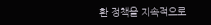환 정책을 지속적으로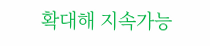확대해 지속가능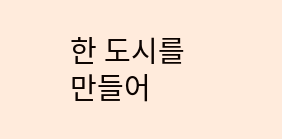한 도시를 만들어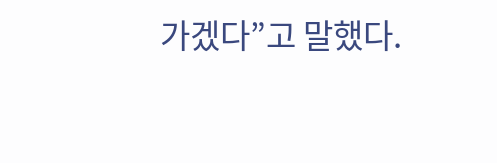가겠다”고 말했다.